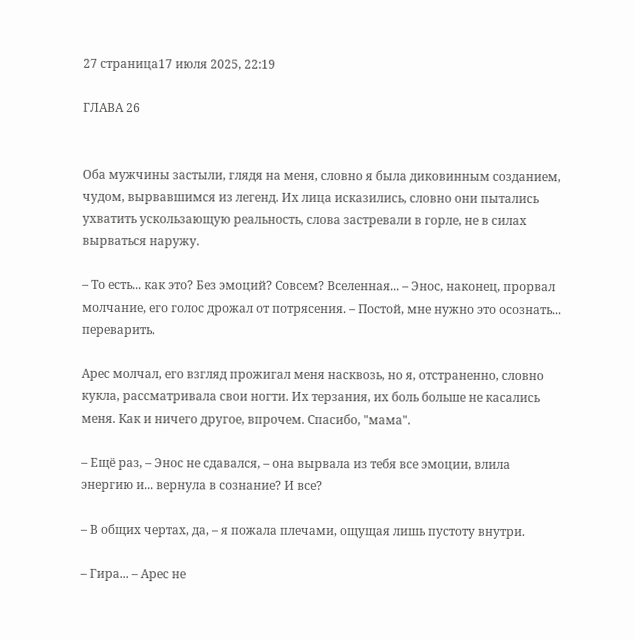27 страница17 июля 2025, 22:19

ГЛАВА 26


Оба мужчины застыли, глядя на меня, словно я была диковинным созданием, чудом, вырвавшимся из легенд. Их лица исказились, словно они пытались ухватить ускользающую реальность, слова застревали в горле, не в силах вырваться наружу.

– То есть... как это? Без эмоций? Совсем? Вселенная... – Энос, наконец, прорвал молчание, его голос дрожал от потрясения. – Постой, мне нужно это осознать... переварить.

Арес молчал, его взгляд прожигал меня насквозь, но я, отстраненно, словно кукла, рассматривала свои ногти. Их терзания, их боль больше не касались меня. Как и ничего другое, впрочем. Спасибо, "мама".

– Ещё раз, – Энос не сдавался, – она вырвала из тебя все эмоции, влила энергию и... вернула в сознание? И все?

– В общих чертах, да, – я пожала плечами, ощущая лишь пустоту внутри.

– Гира... – Арес не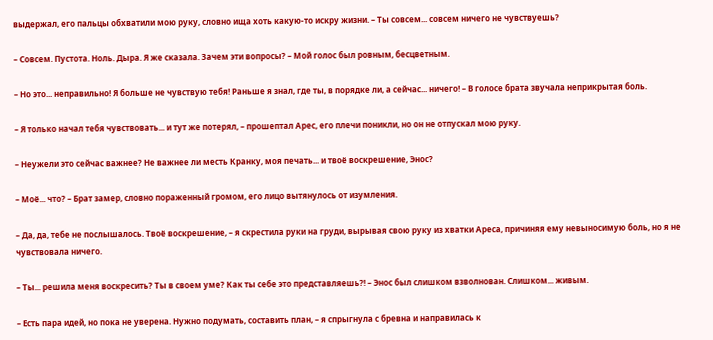выдержал, его пальцы обхватили мою руку, словно ища хоть какую-то искру жизни. – Ты совсем... совсем ничего не чувствуешь?

– Совсем. Пустота. Ноль. Дыра. Я же сказала. Зачем эти вопросы? – Мой голос был ровным, бесцветным.

– Но это... неправильно! Я больше не чувствую тебя! Раньше я знал, где ты, в порядке ли, а сейчас... ничего! – В голосе брата звучала неприкрытая боль.

– Я только начал тебя чувствовать... и тут же потерял, – прошептал Арес, его плечи поникли, но он не отпускал мою руку.

– Неужели это сейчас важнее? Не важнее ли месть Кранку, моя печать... и твоё воскрешение, Энос?

– Моё... что? – Брат замер, словно пораженный громом, его лицо вытянулось от изумления.

– Да, да, тебе не послышалось. Твоё воскрешение, – я скрестила руки на груди, вырывая свою руку из хватки Ареса, причиняя ему невыносимую боль, но я не чувствовала ничего.

– Ты... решила меня воскресить? Ты в своем уме? Как ты себе это представляешь?! – Энос был слишком взволнован. Слишком... живым.

– Есть пара идей, но пока не уверена. Нужно подумать, составить план, – я спрыгнула с бревна и направилась к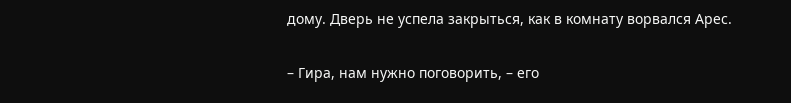дому. Дверь не успела закрыться, как в комнату ворвался Арес.

– Гира, нам нужно поговорить, – его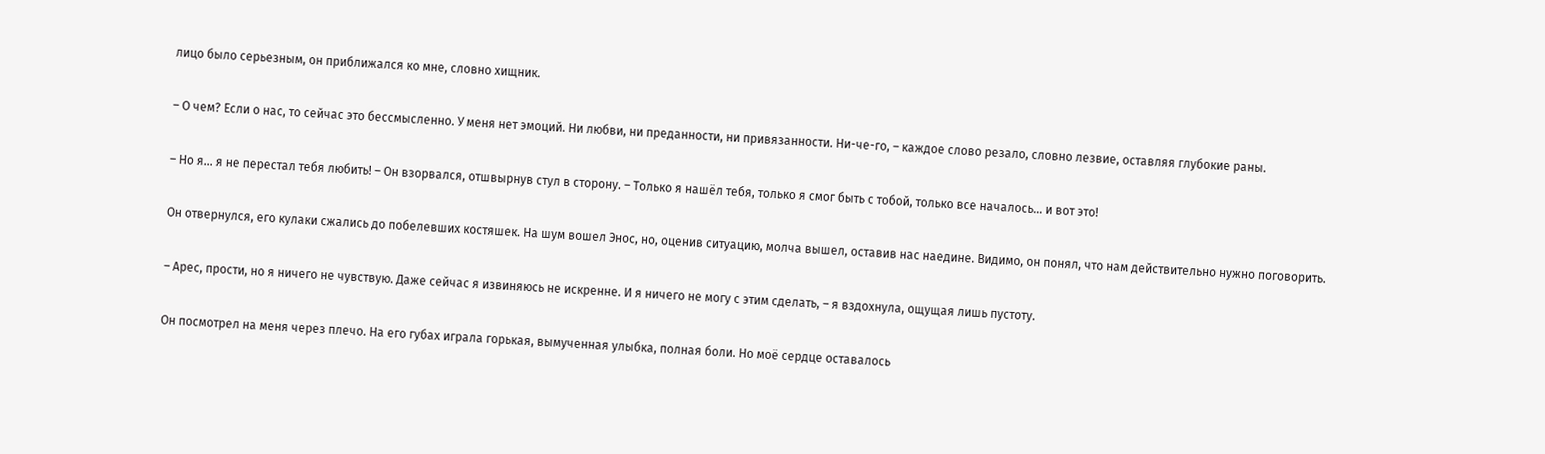лицо было серьезным, он приближался ко мне, словно хищник.

– О чем? Если о нас, то сейчас это бессмысленно. У меня нет эмоций. Ни любви, ни преданности, ни привязанности. Ни-че-го, – каждое слово резало, словно лезвие, оставляя глубокие раны.

– Но я... я не перестал тебя любить! – Он взорвался, отшвырнув стул в сторону. – Только я нашёл тебя, только я смог быть с тобой, только все началось... и вот это!

Он отвернулся, его кулаки сжались до побелевших костяшек. На шум вошел Энос, но, оценив ситуацию, молча вышел, оставив нас наедине. Видимо, он понял, что нам действительно нужно поговорить.

– Арес, прости, но я ничего не чувствую. Даже сейчас я извиняюсь не искренне. И я ничего не могу с этим сделать, – я вздохнула, ощущая лишь пустоту.

Он посмотрел на меня через плечо. На его губах играла горькая, вымученная улыбка, полная боли. Но моё сердце оставалось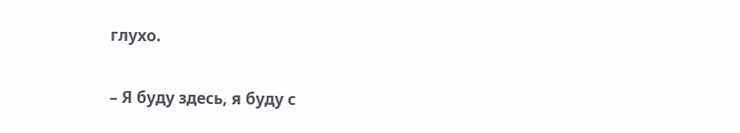глухо.

– Я буду здесь, я буду с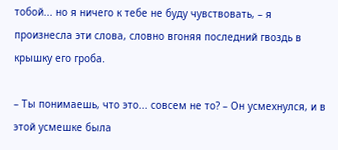тобой... но я ничего к тебе не буду чувствовать, – я произнесла эти слова, словно вгоняя последний гвоздь в крышку его гроба.

– Ты понимаешь, что это... совсем не то? – Он усмехнулся, и в этой усмешке была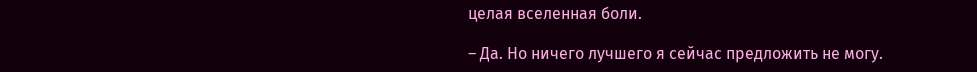целая вселенная боли.

– Да. Но ничего лучшего я сейчас предложить не могу.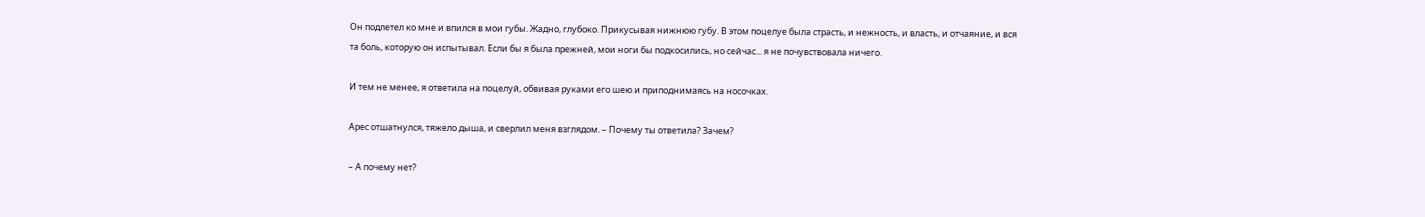Он подлетел ко мне и впился в мои губы. Жадно, глубоко. Прикусывая нижнюю губу. В этом поцелуе была страсть, и нежность, и власть, и отчаяние, и вся та боль, которую он испытывал. Если бы я была прежней, мои ноги бы подкосились, но сейчас... я не почувствовала ничего.

И тем не менее, я ответила на поцелуй, обвивая руками его шею и приподнимаясь на носочках.

Арес отшатнулся, тяжело дыша, и сверлил меня взглядом. – Почему ты ответила? Зачем?

– А почему нет?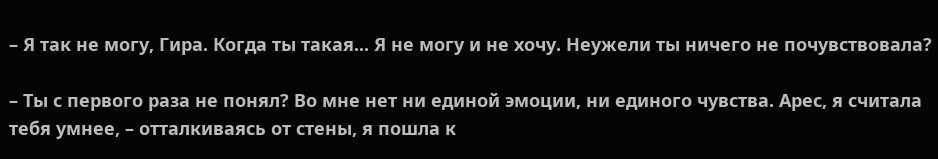– Я так не могу, Гира. Когда ты такая... Я не могу и не хочу. Неужели ты ничего не почувствовала?

– Ты с первого раза не понял? Во мне нет ни единой эмоции, ни единого чувства. Арес, я считала тебя умнее, – отталкиваясь от стены, я пошла к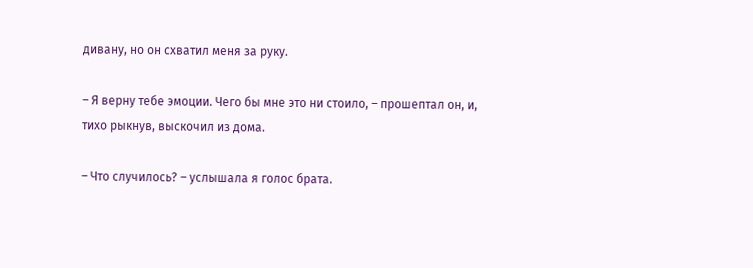дивану, но он схватил меня за руку.

– Я верну тебе эмоции. Чего бы мне это ни стоило, – прошептал он, и, тихо рыкнув, выскочил из дома.

– Что случилось? – услышала я голос брата.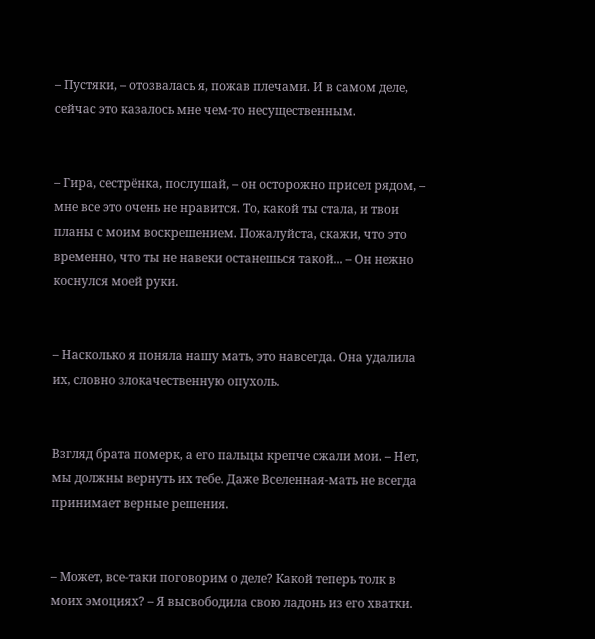– Пустяки, – отозвалась я, пожав плечами. И в самом деле, сейчас это казалось мне чем-то несущественным.


– Гира, сестрёнка, послушай, – он осторожно присел рядом, – мне все это очень не нравится. То, какой ты стала, и твои планы с моим воскрешением. Пожалуйста, скажи, что это временно, что ты не навеки останешься такой... – Он нежно коснулся моей руки.


– Насколько я поняла нашу мать, это навсегда. Она удалила их, словно злокачественную опухоль.


Взгляд брата померк, а его пальцы крепче сжали мои. – Нет, мы должны вернуть их тебе. Даже Вселенная-мать не всегда принимает верные решения.


– Может, все-таки поговорим о деле? Какой теперь толк в моих эмоциях? – Я высвободила свою ладонь из его хватки.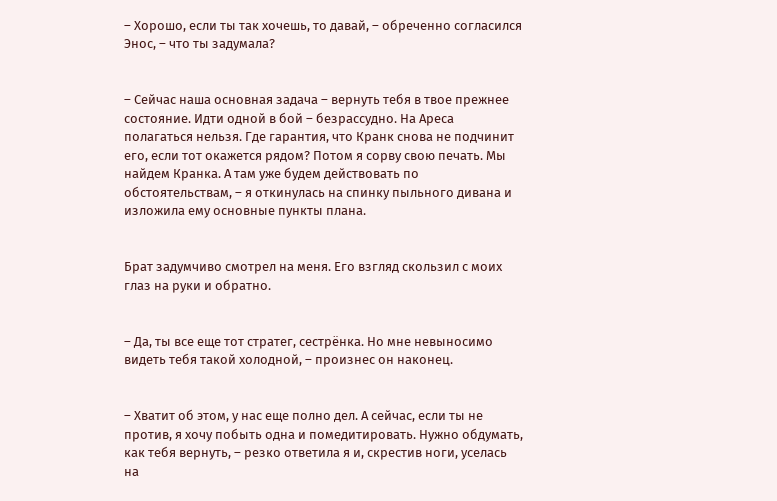– Хорошо, если ты так хочешь, то давай, – обреченно согласился Энос, – что ты задумала?


– Сейчас наша основная задача – вернуть тебя в твое прежнее состояние. Идти одной в бой – безрассудно. На Ареса полагаться нельзя. Где гарантия, что Кранк снова не подчинит его, если тот окажется рядом? Потом я сорву свою печать. Мы найдем Кранка. А там уже будем действовать по обстоятельствам, – я откинулась на спинку пыльного дивана и изложила ему основные пункты плана.


Брат задумчиво смотрел на меня. Его взгляд скользил с моих глаз на руки и обратно.


– Да, ты все еще тот стратег, сестрёнка. Но мне невыносимо видеть тебя такой холодной, – произнес он наконец.


– Хватит об этом, у нас еще полно дел. А сейчас, если ты не против, я хочу побыть одна и помедитировать. Нужно обдумать, как тебя вернуть, – резко ответила я и, скрестив ноги, уселась на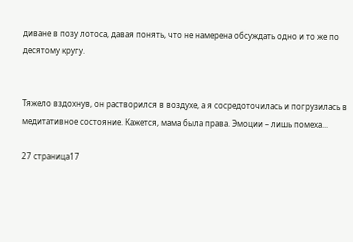диване в позу лотоса, давая понять, что не намерена обсуждать одно и то же по десятому кругу.


Тяжело вздохнув, он растворился в воздухе, а я сосредоточилась и погрузилась в медитативное состояние. Кажется, мама была права. Эмоции – лишь помеха...

27 страница17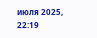июля 2025, 22:19